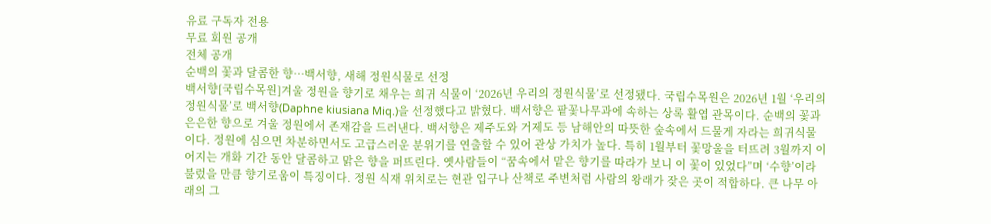유료 구독자 전용
무료 회원 공개
전체 공개
순백의 꽃과 달콤한 향…백서향, 새해 정원식물로 선정
백서향[국립수목원]겨울 정원을 향기로 채우는 희귀 식물이 ‘2026년 우리의 정원식물’로 선정됐다. 국립수목원은 2026년 1월 ‘우리의 정원식물’로 백서향(Daphne kiusiana Miq.)을 선정했다고 밝혔다. 백서향은 팥꽃나무과에 속하는 상록 활엽 관목이다. 순백의 꽃과 은은한 향으로 겨울 정원에서 존재감을 드러낸다. 백서향은 제주도와 거제도 등 남해안의 따뜻한 숲속에서 드물게 자라는 희귀식물이다. 정원에 심으면 차분하면서도 고급스러운 분위기를 연출할 수 있어 관상 가치가 높다. 특히 1월부터 꽃망울을 터뜨려 3월까지 이어지는 개화 기간 동안 달콤하고 맑은 향을 퍼뜨린다. 옛사람들이 “꿈속에서 맡은 향기를 따라가 보니 이 꽃이 있었다”며 ‘수향’이라 불렀을 만큼 향기로움이 특징이다. 정원 식재 위치로는 현관 입구나 산책로 주변처럼 사람의 왕래가 잦은 곳이 적합하다. 큰 나무 아래의 그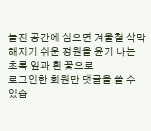늘진 공간에 심으면 겨울철 삭막해지기 쉬운 정원을 윤기 나는 초록 잎과 흰 꽃으로
로그인한 회원만 댓글을 쓸 수 있습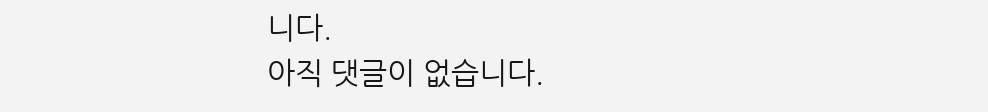니다.
아직 댓글이 없습니다.